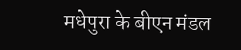मधेपुरा के बीएन मंडल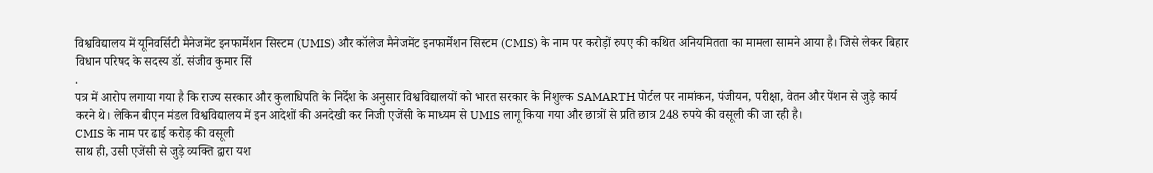विश्वविद्यालय में यूनिवर्सिटी मैनेजमेंट इनफार्मेशन सिस्टम (UMIS) और कॉलेज मैनेजमेंट इनफार्मेशन सिस्टम (CMIS) के नाम पर करोड़ों रुपए की कथित अनियमितता का मामला सामने आया है। जिसे लेकर बिहार विधान परिषद के सदस्य डॉ. संजीव कुमार सिं
.
पत्र में आरोप लगाया गया है कि राज्य सरकार और कुलाधिपति के निर्देश के अनुसार विश्वविद्यालयों को भारत सरकार के निशुल्क SAMARTH पोर्टल पर नामांकन, पंजीयन, परीक्षा, वेतन और पेंशन से जुड़े कार्य करने थे। लेकिन बीएन मंडल विश्वविद्यालय में इन आदेशों की अनदेखी कर निजी एजेंसी के माध्यम से UMIS लागू किया गया और छात्रों से प्रति छात्र 248 रुपये की वसूली की जा रही है।
CMIS के नाम पर ढाई करोड़ की वसूली
साथ ही, उसी एजेंसी से जुड़े व्यक्ति द्वारा यश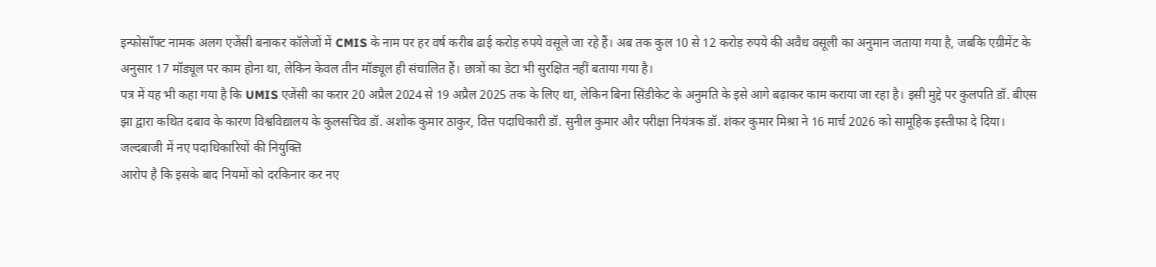इन्फोसॉफ्ट नामक अलग एजेंसी बनाकर कॉलेजों में CMIS के नाम पर हर वर्ष करीब ढाई करोड़ रुपये वसूले जा रहे हैं। अब तक कुल 10 से 12 करोड़ रुपये की अवैध वसूली का अनुमान जताया गया है, जबकि एग्रीमेंट के अनुसार 17 मॉड्यूल पर काम होना था, लेकिन केवल तीन मॉड्यूल ही संचालित हैं। छात्रों का डेटा भी सुरक्षित नहीं बताया गया है।
पत्र में यह भी कहा गया है कि UMIS एजेंसी का करार 20 अप्रैल 2024 से 19 अप्रैल 2025 तक के लिए था, लेकिन बिना सिंडीकेट के अनुमति के इसे आगे बढ़ाकर काम कराया जा रहा है। इसी मुद्दे पर कुलपति डॉ. बीएस झा द्वारा कथित दबाव के कारण विश्वविद्यालय के कुलसचिव डॉ. अशोक कुमार ठाकुर, वित्त पदाधिकारी डॉ. सुनील कुमार और परीक्षा नियंत्रक डॉ. शंकर कुमार मिश्रा ने 16 मार्च 2026 को सामूहिक इस्तीफा दे दिया।
जल्दबाजी में नए पदाधिकारियों की नियुक्ति
आरोप है कि इसके बाद नियमों को दरकिनार कर नए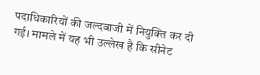पदाधिकारियों की जल्दबाजी में नियुक्ति कर दी गई। मामले में यह भी उल्लेख है कि सीनेट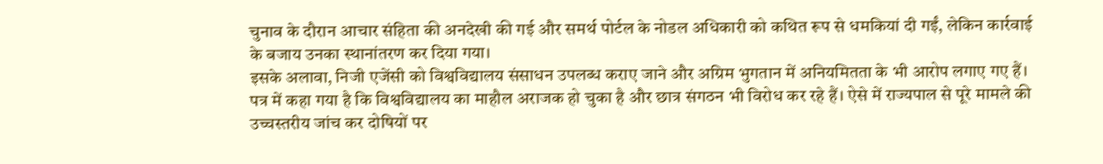चुनाव के दौरान आचार संहिता की अनदेखी की गई और समर्थ पोर्टल के नोडल अधिकारी को कथित रूप से धमकियां दी गईं, लेकिन कार्रवाई के बजाय उनका स्थानांतरण कर दिया गया।
इसके अलावा, निजी एजेंसी को विश्वविद्यालय संसाधन उपलब्ध कराए जाने और अग्रिम भुगतान में अनियमितता के भी आरोप लगाए गए हैं। पत्र में कहा गया है कि विश्वविद्यालय का माहौल अराजक हो चुका है और छात्र संगठन भी विरोध कर रहे हैं। ऐसे में राज्यपाल से पूरे मामले की उच्चस्तरीय जांच कर दोषियों पर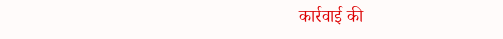कार्रवाई की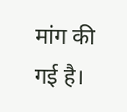मांग की गई है।